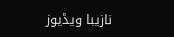نازیبا ویڈیوز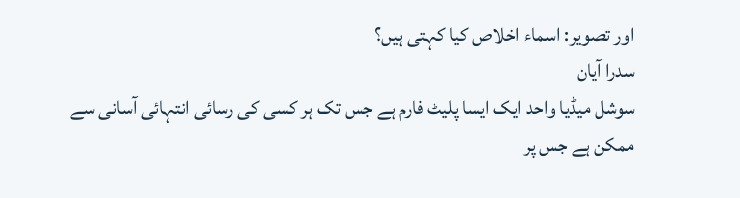اور تصویر: اسماء اخلاص کیا کہتی ہیں؟
سدرا آیان
سوشل میڈیا واحد ایک ایسا پلیٹ فارم ہے جس تک ہر کسی کی رسائی انتہائی آسانی سے ممکن ہے جس پر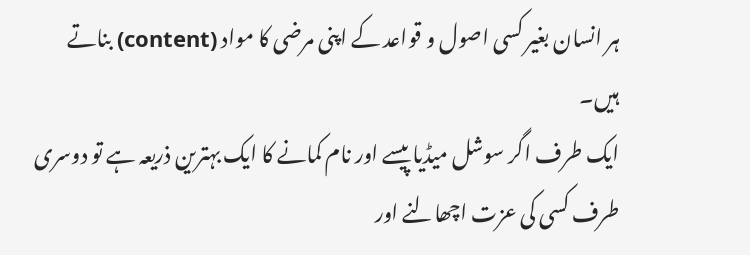ہر انسان بغیر کسی اصول و قواعد کے اپنی مرضی کا مواد (content) بناتے ہیں۔
ایک طرف اگر سوشل میڈیا پیسے اور نام کمانے کا ایک بہترین ذریعہ ہے تو دوسری طرف کسی کی عزت اچھالنے اور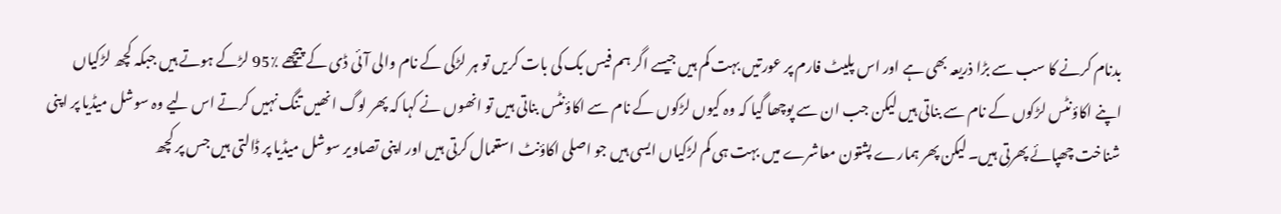بدنام کرنے کا سب سے بڑا ذریعہ بھی ہے اور اس پلیٹ فارم پر عورتیں بہت کم ہیں جیسے اگر ہم فیس بک کی بات کریں تو ہر لڑکی کے نام والی آئی ڈی کے پیچھے ٪95 لڑکے ہوتے ہیں جبکہ کچھ لڑکیاں اپنے اکاؤنٹس لڑکوں کے نام سے بناتی ہیں لیکن جب ان سے پوچھا گیا کہ وہ کیوں لڑکوں کے نام سے اکاؤنٹس بناتی ہیں تو انھوں نے کہا کہ پھر لوگ انھیں تنگ نہیں کرتے اس لیے وہ سوشل میڈیا پر اپنی شناخت چھپائے پھرتی ہیں۔ لیکن پھر ہمارے پشتون معاشرے میں بہت ہی کم لڑکیاں ایسی ہیں جو اصلی اکاؤنٹ استعمال کرتی ہیں اور اپنی تصاویر سوشل میڈیا پر ڈالتی ہیں جس پر کچھ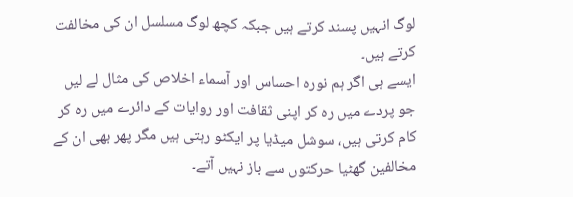لوگ انہیں پسند کرتے ہیں جبکہ کچھ لوگ مسلسل ان کی مخالفت کرتے ہیں۔
ایسے ہی اگر ہم نورہ احساس اور آسماء اخلاص کی مثال لے لیں جو پردے میں رہ کر اپنی ثقافت اور روایات کے دائرے میں رہ کر کام کرتی ہیں، سوشل میڈیا پر ایکٹو رہتی ہیں مگر پھر بھی ان کے مخالفین گھٹیا حرکتوں سے باز نہیں آتے۔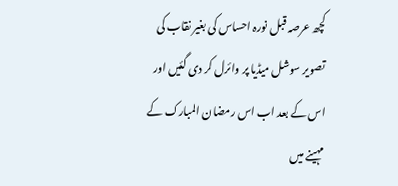کچھ عرصہ قبل نورہ احساس کی بغیر نقاب کی تصویر سوشل میڈیا پر وائرل کر دی گئیں اور اس کے بعد اب اس رمضان المبارک کے مہینے میں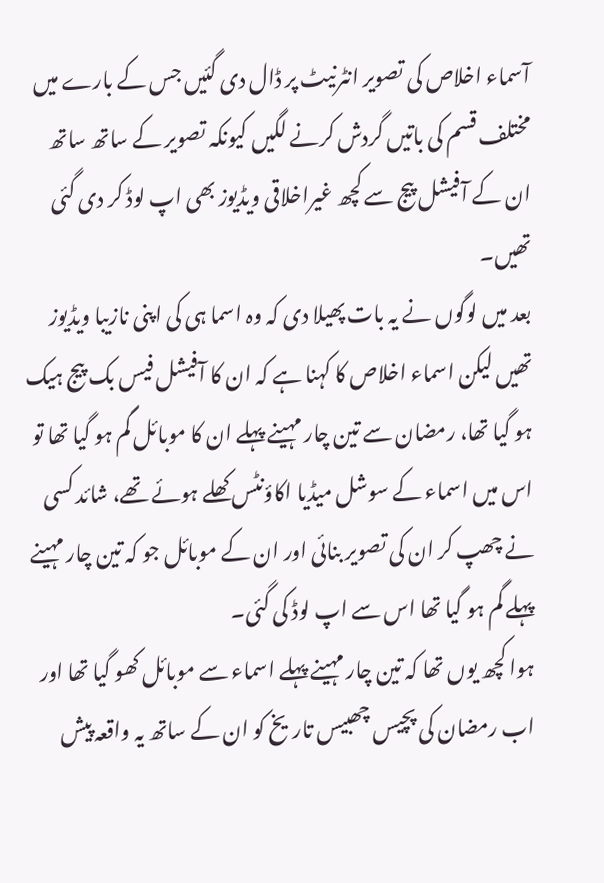آسماء اخلاص کی تصویر انٹرنیٹ پر ڈال دی گئیں جس کے بارے میں مختلف قسم کی باتیں گردش کرنے لگیں کیونکہ تصویر کے ساتھ ساتھ ان کے آفیشل پیج سے کچھ غیراخلاقی ویڈیوز بھی اپ لوڈ کر دی گئی تھیں۔
بعد میں لوگوں نے یہ بات پھیلا دی کہ وہ اسما ہی کی اپنی نازیبا ویڈیوز تھیں لیکن اسماء اخلاص کا کہنا ہے کہ ان کا آفیشل فیس بک پیج ہیک ہو گیا تھا، رمضان سے تین چار مہینے پہلے ان کا موبائل گم ہو گیا تھا تو اس میں اسماء کے سوشل میڈیا اکاؤنٹس کھلے ہوئے تھے، شائد کسی نے چھپ کر ان کی تصویر بنائی اور ان کے موبائل جو کہ تین چار مہینے پہلے گم ہو گیا تھا اس سے اپ لوڈ کی گئی۔
ہوا کچھ یوں تھا کہ تین چار مہینے پہلے اسماء سے موبائل کھو گیا تھا اور اب رمضان کی پچیس چھبیس تاریخ کو ان کے ساتھ یہ واقعہ پیش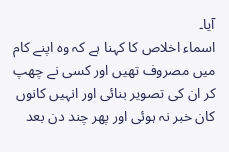آیا۔
اسماء اخلاص کا کہنا ہے کہ وہ اپنے کام میں مصروف تھیں اور کسی نے چھپ کر ان کی تصویر بنائی اور انہیں کانوں کان خبر نہ ہوئی اور پھر چند دن بعد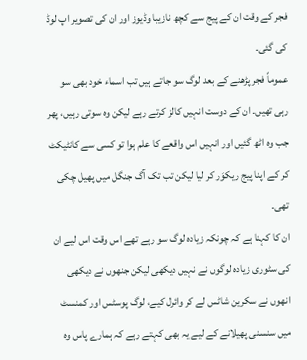فجر کے وقت ان کے پیج سے کچھ نازیبا وڈیوز اور ان کی تصویر اپ لوڈ کی گئی۔
عموماً فجر پڑھنے کے بعد لوگ سو جاتے ہیں تب اسماء خود بھی سو رہی تھیں۔ ان کے دوست انہیں کالز کرتے رہے لیکن وہ سوتی رہیں، پھر جب وہ اٹھ گئیں اور انہیں اس واقعے کا علم ہوا تو کسی سے کانٹیکٹ کر کے اپنا پیج ریکوَر کر لیا لیکن تب تک آگ جنگل میں پھیل چکی تھی۔
ان کا کہنا ہے کہ چونکہ زیادہ لوگ سو رہے تھے اس وقت اس لیے ان کی سٹوری زیادہ لوگوں نے نہیں دیکھی لیکن جنھوں نے دیکھی انھوں نے سکرین شاٹس لے کر وائرل کیے، لوگ پوسٹس اور کمنسٹ میں سنسنی پھیلانے کے لیے یہ بھی کہتے رہے کہ ہمارے پاس وہ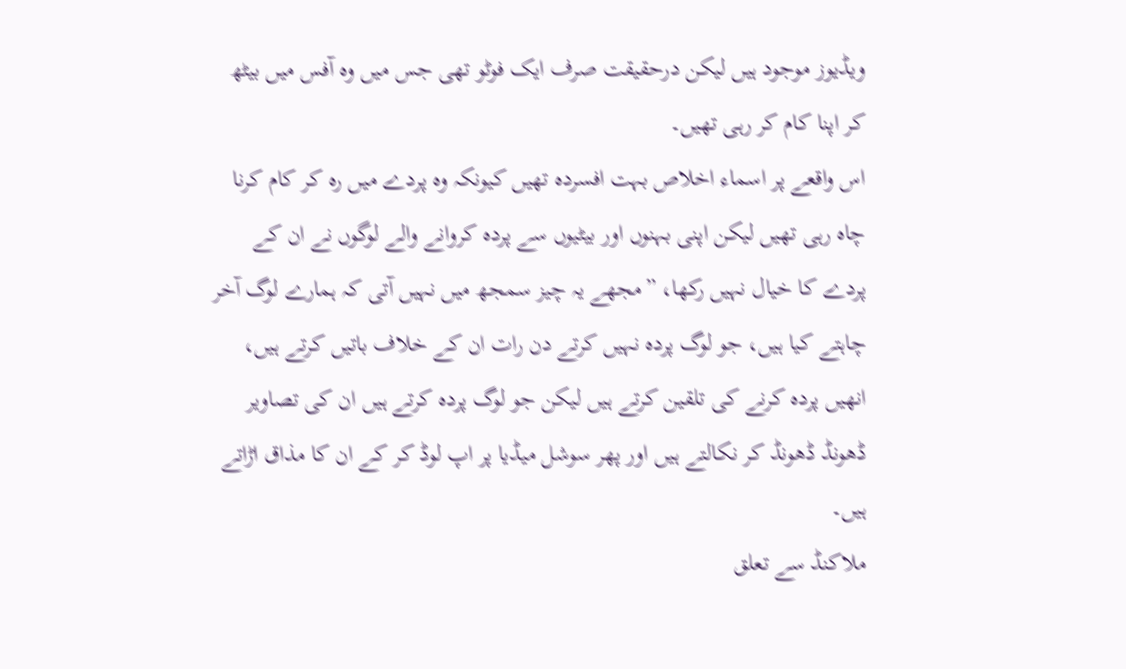ویڈیوز موجود ہیں لیکن درحقیقت صرف ایک فوٹو تھی جس میں وہ آفس میں بیٹھ کر اپنا کام کر رہی تھیں۔
اس واقعے پر اسماء اخلاص بہت افسردہ تھیں کیونکہ وہ پردے میں رہ کر کام کرنا چاہ رہی تھیں لیکن اپنی بہنوں اور بیٹیوں سے پردہ کروانے والے لوگوں نے ان کے پردے کا خیال نہیں رکھا، ”مجھے یہ چیز سمجھ میں نہیں آتی کہ ہمارے لوگ آخر چاہتے کیا ہیں، جو لوگ پردہ نہیں کرتے دن رات ان کے خلاف باتیں کرتے ہیں، انھیں پردہ کرنے کی تلقین کرتے ہیں لیکن جو لوگ پردہ کرتے ہیں ان کی تصاویر ڈھونڈ ڈھونڈ کر نکالتے ہیں اور پھر سوشل میڈیا پر اپ لوڈ کر کے ان کا مذاق اڑاتے ہیں۔
ملاکنڈ سے تعلق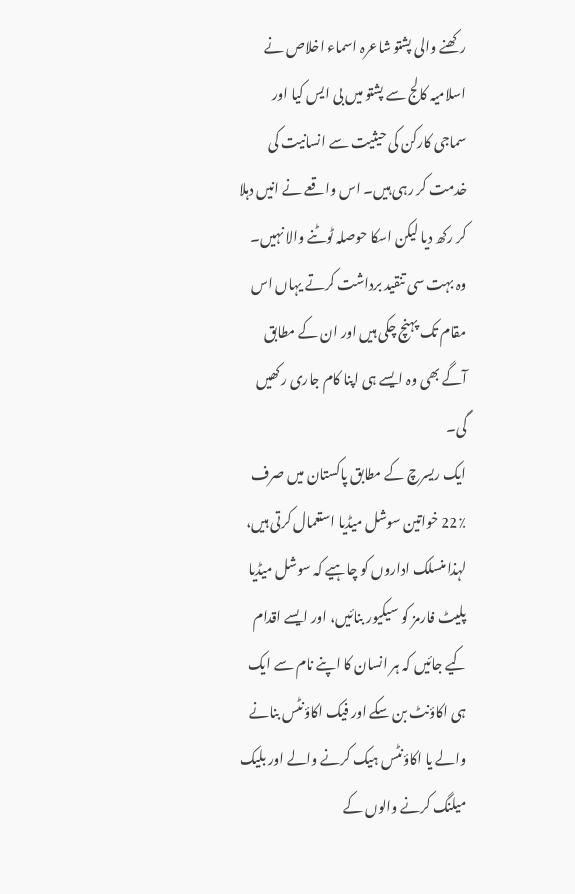رکھنے والی پشتو شاعرہ اسماء اخلاص نے اسلامیہ کالج سے پشتو میں بی ایس کیا اور سماجی کارکن کی حیثیت سے انسانیت کی خدمت کر رہی ہیں۔ اس واقعے نے انیں دہلا کر رکھ دیا لیکن اسکا حوصلہ ٹوٹنے والا نہیں۔ وہ بہت سی تنقید برداشت کرتے یہاں اس مقام تک پہنچ چکی ہیں اور ان کے مطابق آگے بھی وہ ایسے ہی اپنا کام جاری رکھیں گی۔
ایک ریسرچ کے مطابق پاکستان میں صرف ٪22 خواتین سوشل میڈیا استعمال کرتی ہیں، لہذا منسلک اداروں کو چاہیے کہ سوشل میڈیا پلیٹ فارمز کو سیکیور بنائیں، اور ایسے اقدام کیے جائیں کہ ہر انسان کا اپنے نام سے ایک ہی اکاؤنٹ بن سکے اور فیک اکاؤنٹس بنانے والے یا اکاؤنٹس ہیک کرنے والے اور بلیک میلنگ کرنے والوں کے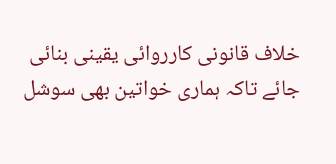خلاف قانونی کارروائی یقینی بنائی جائے تاکہ ہماری خواتین بھی سوشل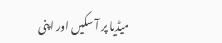میڈیا پر آ سکیں اور اپنی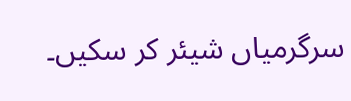سرگرمیاں شیئر کر سکیں۔